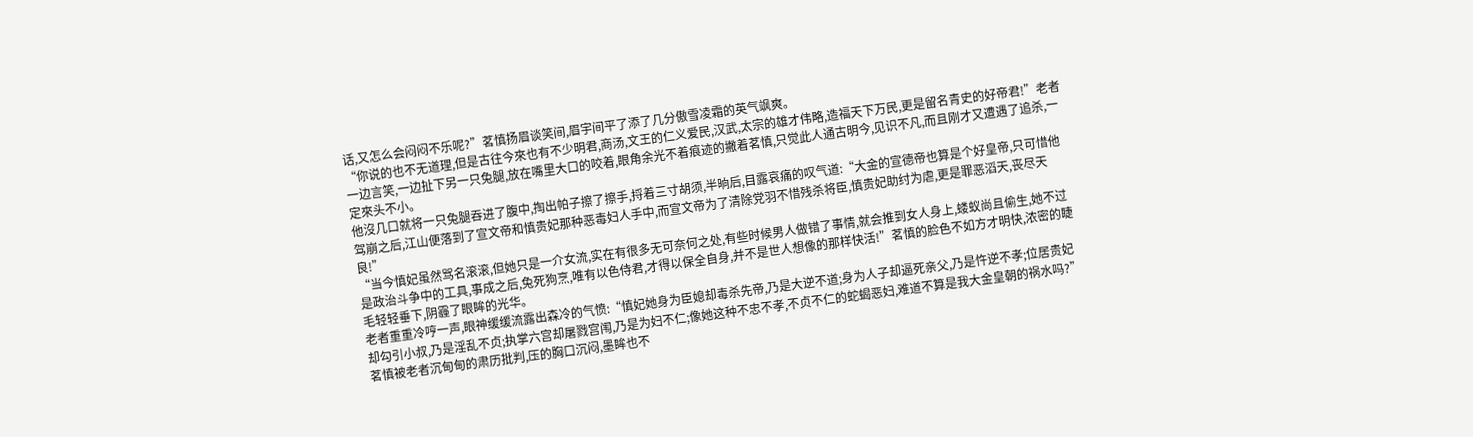话,又怎么会闷闷不乐呢?”茗慎扬眉谈笑间,眉宇间平了添了几分傲雪凌霜的英气飒爽。
“你说的也不无道理,但是古往今來也有不少明君,商汤,文王的仁义爱民,汉武,太宗的雄才伟略,造福天下万民,更是留名青史的好帝君!”老者一边言笑,一边扯下另一只兔腿,放在嘴里大口的咬着,眼角余光不着痕迹的撇着茗慎,只觉此人通古明今,见识不凡,而且刚才又遭遇了追杀,一定來头不小。
他沒几口就将一只兔腿吞进了腹中,掏出帕子擦了擦手,捋着三寸胡须,半晌后,目露哀痛的叹气道:“大金的宣德帝也算是个好皇帝,只可惜他驾崩之后,江山便落到了宣文帝和慎贵妃那种恶毒妇人手中,而宣文帝为了清除党羽不惜残杀将臣,慎贵妃助纣为虐,更是罪恶滔天,丧尽天良!”
“当今慎妃虽然骂名滚滚,但她只是一介女流,实在有很多无可奈何之处,有些时候男人做错了事情,就会推到女人身上,蝼蚁尚且偷生,她不过是政治斗争中的工具,事成之后,兔死狗烹,唯有以色侍君,才得以保全自身,并不是世人想像的那样快活!”茗慎的脸色不如方才明快,浓密的睫毛轻轻垂下,阴霾了眼眸的光华。
老者重重冷哼一声,眼神缓缓流露出森冷的气愤:“慎妃她身为臣媳却毒杀先帝,乃是大逆不道;身为人子却逼死亲父,乃是忤逆不孝;位居贵妃却勾引小叔,乃是淫乱不贞;执掌六宫却屠戮宫闱,乃是为妇不仁;像她这种不忠不孝,不贞不仁的蛇蝎恶妇,难道不算是我大金皇朝的祸水吗?”
茗慎被老者沉甸甸的肃历批判,压的胸口沉闷,墨眸也不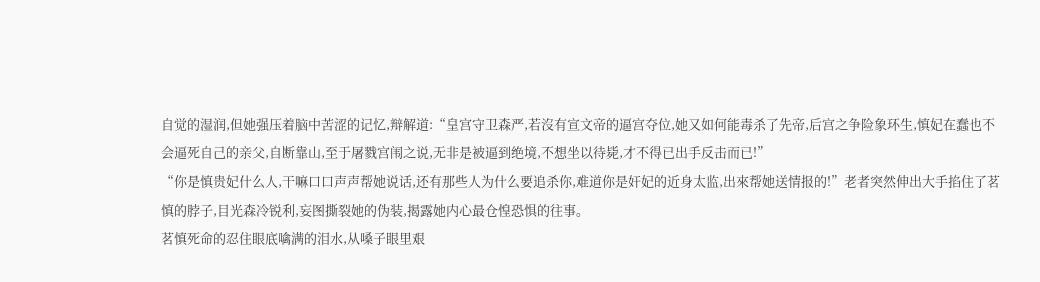自觉的湿润,但她强压着脑中苦涩的记忆,辩解道:“皇宫守卫森严,若沒有宣文帝的逼宫夺位,她又如何能毒杀了先帝,后宫之争险象环生,慎妃在蠢也不会逼死自己的亲父,自断靠山,至于屠戮宫闱之说,无非是被逼到绝境,不想坐以待毙,才不得已出手反击而已!”
“你是慎贵妃什么人,干嘛口口声声帮她说话,还有那些人为什么要追杀你,难道你是奸妃的近身太监,出來帮她送情报的!”老者突然伸出大手掐住了茗慎的脖子,目光森冷锐利,妄图撕裂她的伪装,揭露她内心最仓惶恐惧的往事。
茗慎死命的忍住眼底噙满的泪水,从嗓子眼里艰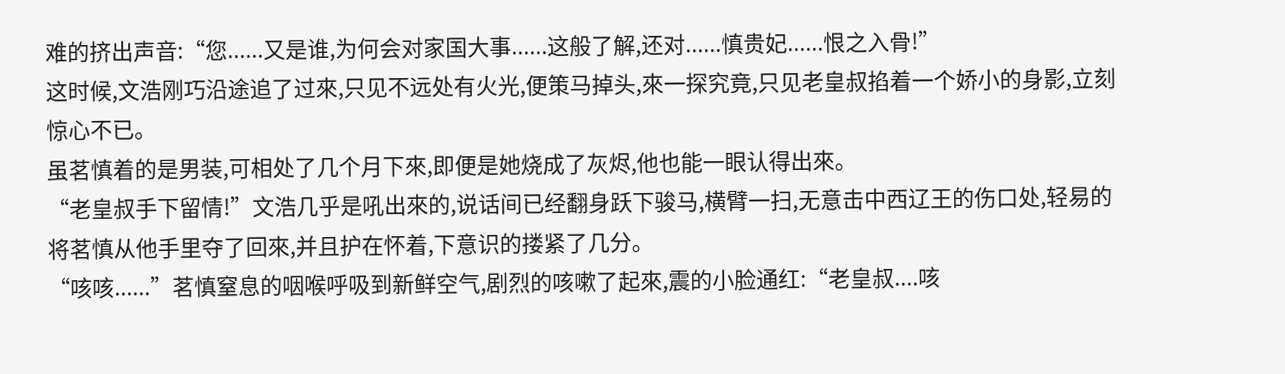难的挤出声音:“您......又是谁,为何会对家国大事......这般了解,还对......慎贵妃......恨之入骨!”
这时候,文浩刚巧沿途追了过來,只见不远处有火光,便策马掉头,來一探究竟,只见老皇叔掐着一个娇小的身影,立刻惊心不已。
虽茗慎着的是男装,可相处了几个月下來,即便是她烧成了灰烬,他也能一眼认得出來。
“老皇叔手下留情!”文浩几乎是吼出來的,说话间已经翻身跃下骏马,横臂一扫,无意击中西辽王的伤口处,轻易的将茗慎从他手里夺了回來,并且护在怀着,下意识的搂紧了几分。
“咳咳......”茗慎窒息的咽喉呼吸到新鲜空气,剧烈的咳嗽了起來,震的小脸通红:“老皇叔....咳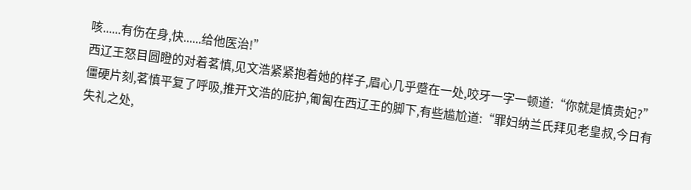咳......有伤在身,快......给他医治!”
西辽王怒目圆瞪的对着茗慎,见文浩紧紧抱着她的样子,眉心几乎蹙在一处,咬牙一字一顿道:“你就是慎贵妃?”
僵硬片刻,茗慎平复了呼吸,推开文浩的庇护,匍匐在西辽王的脚下,有些尴尬道:“罪妇纳兰氏拜见老皇叔,今日有失礼之处,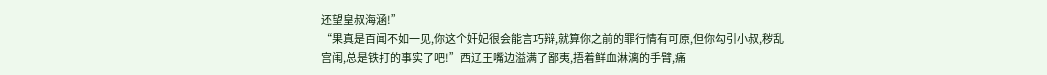还望皇叔海涵!”
“果真是百闻不如一见,你这个奸妃很会能言巧辩,就算你之前的罪行情有可原,但你勾引小叔,秽乱宫闱,总是铁打的事实了吧!”西辽王嘴边溢满了鄙夷,捂着鲜血淋漓的手臂,痛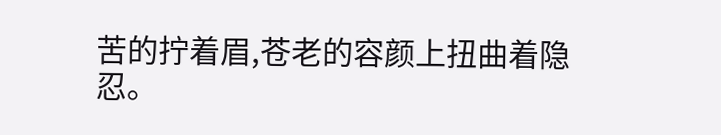苦的拧着眉,苍老的容颜上扭曲着隐忍。